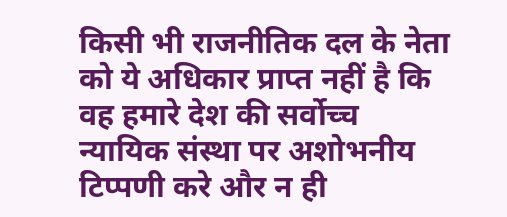किसी भी राजनीतिक दल के नेता को ये अधिकार प्राप्त नहीं है कि वह हमारे देश की सर्वोच्च न्यायिक संस्था पर अशोभनीय टिप्पणी करे और न ही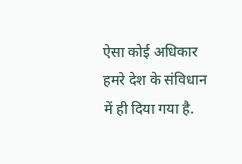ऐसा कोई अधिकार हमरे देश के संविधान में ही दिया गया है.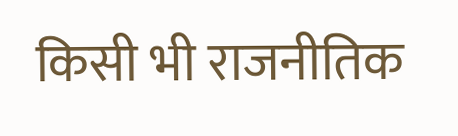किसी भी राजनीतिक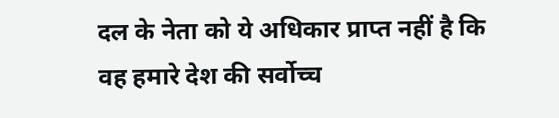दल के नेता को ये अधिकार प्राप्त नहीं है कि वह हमारे देश की सर्वोच्च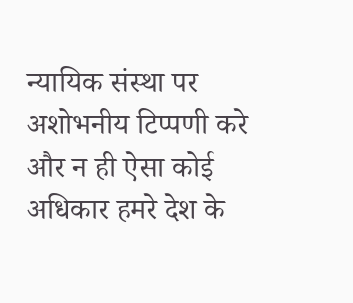न्यायिक संस्था पर अशोभनीय टिप्पणी करे और न ही ऐसा कोई अधिकार हमरे देश के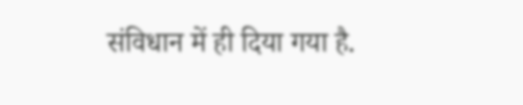संविधान में ही दिया गया है.